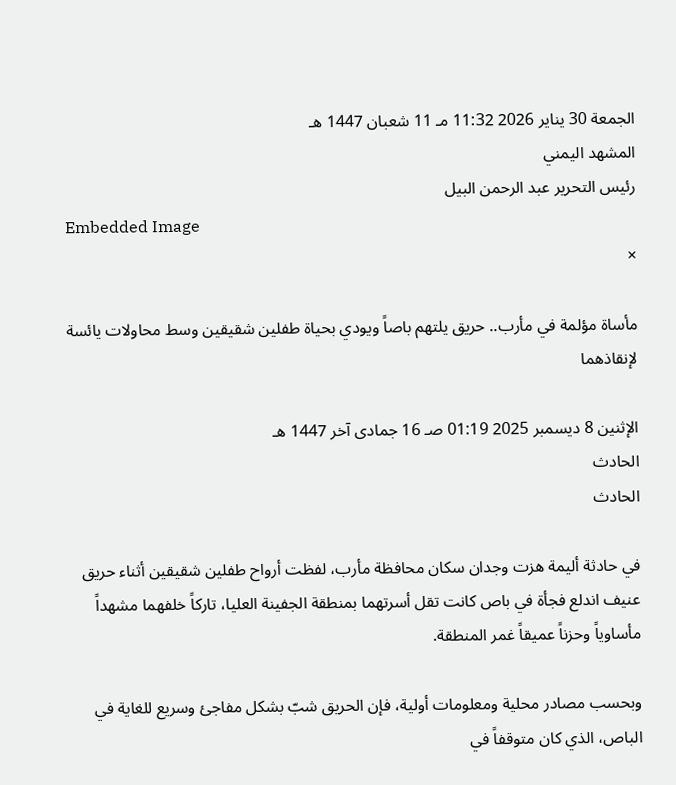الجمعة 30 يناير 2026 11:32 مـ 11 شعبان 1447 هـ
المشهد اليمني
رئيس التحرير عبد الرحمن البيل
Embedded Image
×

مأساة مؤلمة في مأرب.. حريق يلتهم باصاً ويودي بحياة طفلين شقيقين وسط محاولات يائسة لإنقاذهما

الإثنين 8 ديسمبر 2025 01:19 صـ 16 جمادى آخر 1447 هـ
الحادث
الحادث

في حادثة أليمة هزت وجدان سكان محافظة مأرب، لفظت أرواح طفلين شقيقين أثناء حريق عنيف اندلع فجأة في باص كانت تقل أسرتهما بمنطقة الجفينة العليا، تاركاً خلفهما مشهداً مأساوياً وحزناً عميقاً غمر المنطقة.

وبحسب مصادر محلية ومعلومات أولية، فإن الحريق شبّ بشكل مفاجئ وسريع للغاية في الباص، الذي كان متوقفاً في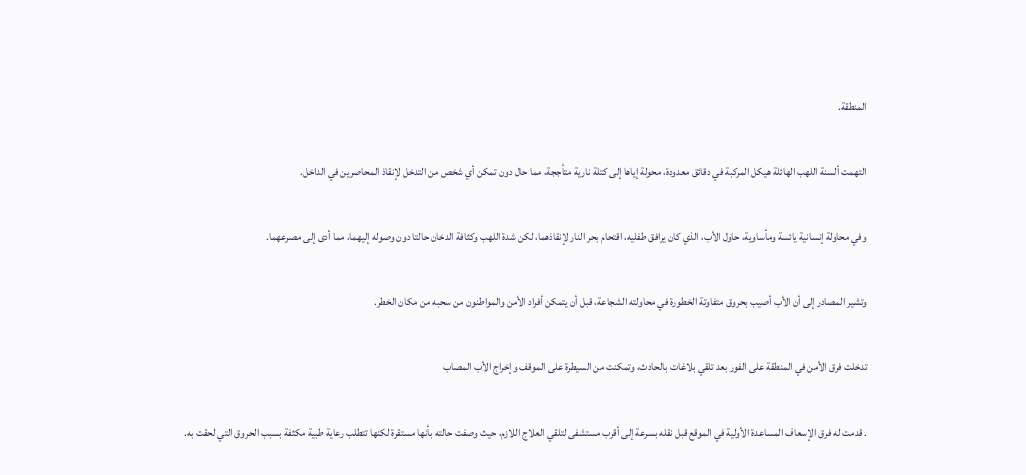المنطقة.

التهمت ألسنة اللهب الهائلة هيكل المركبة في دقائق معدودة، محولة إياها إلى كتلة نارية متأججة، مما حال دون تمكن أي شخص من التدخل لإنقاذ المحاصرين في الداخل.

وفي محاولة إنسانية يائسة ومأساوية، حاول الأب، الذي كان يرافق طفليه، اقتحام بحر النار لإنقاذهما، لكن شدة اللهب وكثافة الدخان حالتا دون وصوله إليهما، مما أدى إلى مصرعهما.

وتشير المصادر إلى أن الأب أصيب بحروق متفاوتة الخطورة في محاولته الشجاعة، قبل أن يتمكن أفراد الأمن والمواطنون من سحبه من مكان الخطر.

تدخلت فرق الأمن في المنطقة على الفور بعد تلقي بلاغات بالحادث، وتمكنت من السيطرة على الموقف وإخراج الأب المصاب

. قدمت له فرق الإسعاف المساعدة الأولية في الموقع قبل نقله بسرعة إلى أقرب مستشفى لتلقي العلاج اللازم، حيث وصفت حالته بأنها مستقرة لكنها تتطلب رعاية طبية مكثفة بسبب الحروق التي لحقت به.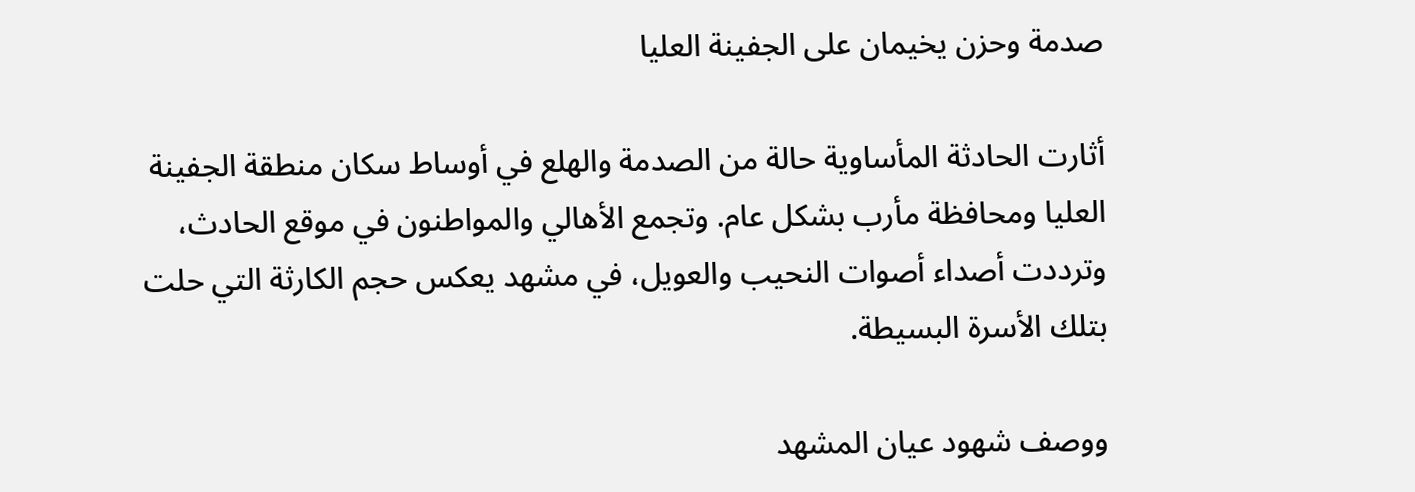صدمة وحزن يخيمان على الجفينة العليا

أثارت الحادثة المأساوية حالة من الصدمة والهلع في أوساط سكان منطقة الجفينة العليا ومحافظة مأرب بشكل عام. وتجمع الأهالي والمواطنون في موقع الحادث، وترددت أصداء أصوات النحيب والعويل، في مشهد يعكس حجم الكارثة التي حلت بتلك الأسرة البسيطة.

ووصف شهود عيان المشهد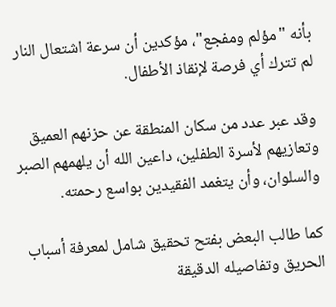بأنه "مؤلم ومفجع"، مؤكدين أن سرعة اشتعال النار لم تترك أي فرصة لإنقاذ الأطفال.

وقد عبر عدد من سكان المنطقة عن حزنهم العميق وتعازيهم لأسرة الطفلين، داعين الله أن يلهمهم الصبر والسلوان، وأن يتغمد الفقيدين بواسع رحمته.

كما طالب البعض بفتح تحقيق شامل لمعرفة أسباب الحريق وتفاصيله الدقيقة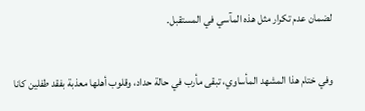لضمان عدم تكرار مثل هذه المآسي في المستقبل.

وفي ختام هذا المشهد المأساوي، تبقى مأرب في حالة حداد، وقلوب أهلها معذبة بفقد طفلين كانا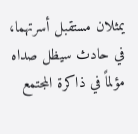يمثلان مستقبل أسرتهما، في حادث سيظل صداه مؤلماً في ذاكرة المجتمع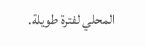المحلي لفترة طويلة.